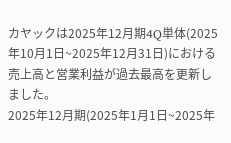カヤックは2025年12月期4Q単体(2025年10月1日~2025年12月31日)における売上高と営業利益が過去最高を更新しました。
2025年12月期(2025年1月1日~2025年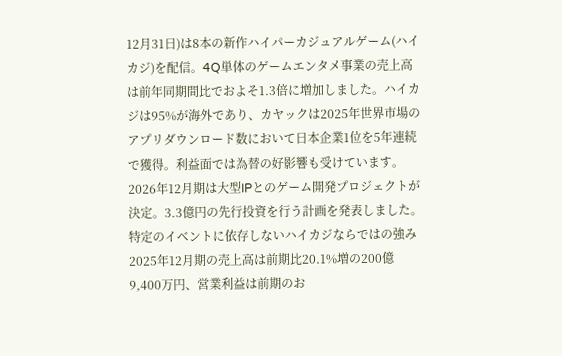12月31日)は8本の新作ハイパーカジュアルゲーム(ハイカジ)を配信。4Q単体のゲームエンタメ事業の売上高は前年同期間比でおよそ1.3倍に増加しました。ハイカジは95%が海外であり、カヤックは2025年世界市場のアプリダウンロード数において日本企業1位を5年連続で獲得。利益面では為替の好影響も受けています。
2026年12月期は大型IPとのゲーム開発プロジェクトが決定。3.3億円の先行投資を行う計画を発表しました。
特定のイベントに依存しないハイカジならではの強み
2025年12月期の売上高は前期比20.1%増の200億9,400万円、営業利益は前期のお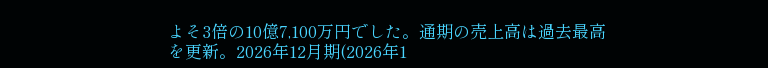よそ3倍の10億7,100万円でした。通期の売上高は過去最高を更新。2026年12月期(2026年1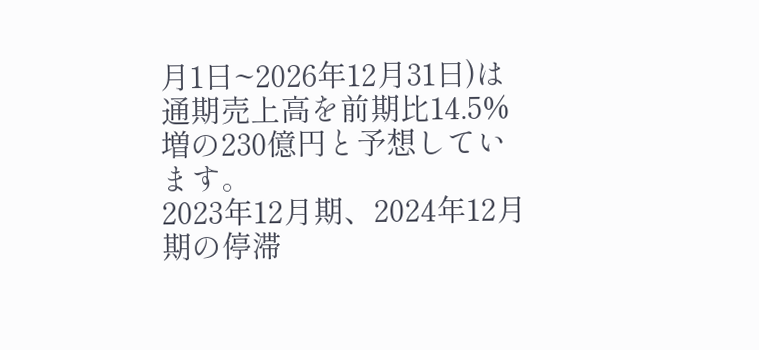月1日~2026年12月31日)は通期売上高を前期比14.5%増の230億円と予想しています。
2023年12月期、2024年12月期の停滞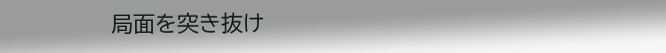局面を突き抜け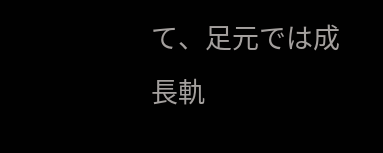て、足元では成長軌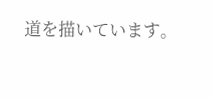道を描いています。